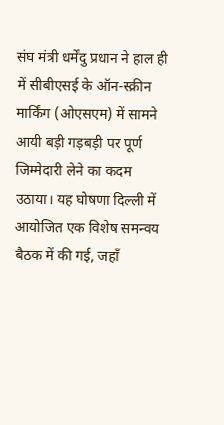संघ मंत्री धर्मेंदु प्रधान ने हाल ही में सीबीएसई के ऑन‑स्क्रीन मार्किंग (ओएसएम) में सामने आयी बड़ी गड़बड़ी पर पूर्ण जिम्मेदारी लेने का कदम उठाया। यह घोषणा दिल्ली में आयोजित एक विशेष समन्वय बैठक में की गई, जहाँ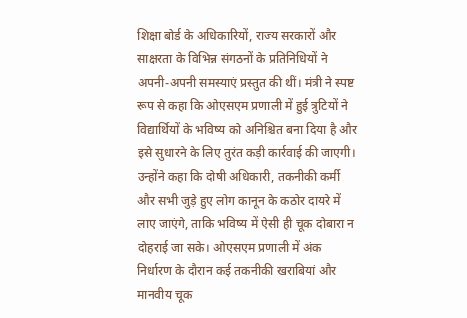शिक्षा बोर्ड के अधिकारियों, राज्य सरकारों और साक्षरता के विभिन्न संगठनों के प्रतिनिधियों ने अपनी-अपनी समस्याएं प्रस्तुत की थीं। मंत्री ने स्पष्ट रूप से कहा कि ओएसएम प्रणाली में हुई त्रुटियों ने विद्यार्थियों के भविष्य को अनिश्चित बना दिया है और इसे सुधारने के लिए तुरंत कड़ी कार्रवाई की जाएगी। उन्होंने कहा कि दोषी अधिकारी, तकनीकी कर्मी और सभी जुड़े हुए लोग कानून के कठोर दायरे में लाए जाएंगे, ताकि भविष्य में ऐसी ही चूक दोबारा न दोहराई जा सके। ओएसएम प्रणाली में अंक निर्धारण के दौरान कई तकनीकी खराबियां और मानवीय चूक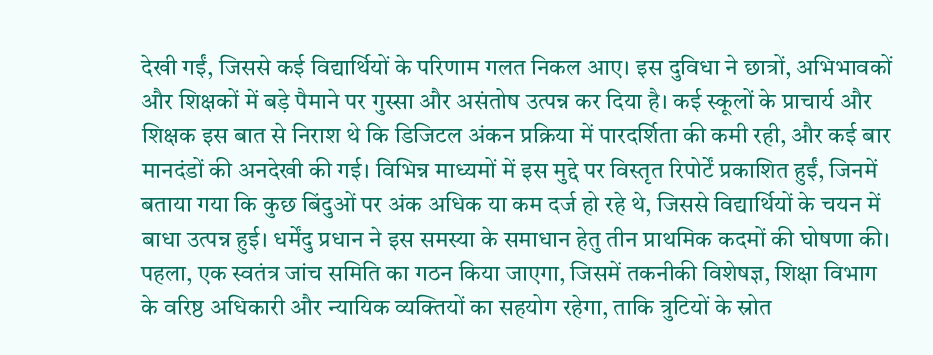देखी गईं, जिससे कई विद्यार्थियों के परिणाम गलत निकल आए। इस दुविधा ने छात्रों, अभिभावकों और शिक्षकों में बड़े पैमाने पर गुस्सा और असंतोष उत्पन्न कर दिया है। कई स्कूलों के प्राचार्य और शिक्षक इस बात से निराश थे कि डिजिटल अंकन प्रक्रिया में पारदर्शिता की कमी रही, और कई बार मानदंडों की अनदेखी की गई। विभिन्न माध्यमों में इस मुद्दे पर विस्तृत रिपोर्टें प्रकाशित हुईं, जिनमें बताया गया कि कुछ बिंदुओं पर अंक अधिक या कम दर्ज हो रहे थे, जिससे विद्यार्थियों के चयन में बाधा उत्पन्न हुई। धर्मेंदु प्रधान ने इस समस्या के समाधान हेतु तीन प्राथमिक कदमों की घोषणा की। पहला, एक स्वतंत्र जांच समिति का गठन किया जाएगा, जिसमें तकनीकी विशेषज्ञ, शिक्षा विभाग के वरिष्ठ अधिकारी और न्यायिक व्यक्तियों का सहयोग रहेगा, ताकि त्रुटियों के स्रोत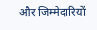और जिम्मेदारियों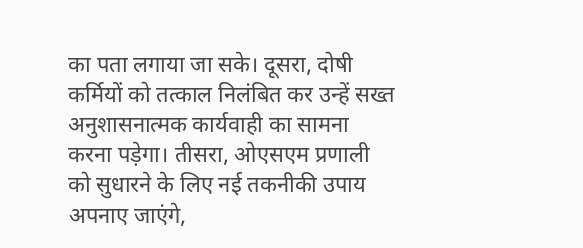का पता लगाया जा सके। दूसरा, दोषी कर्मियों को तत्काल निलंबित कर उन्हें सख्त अनुशासनात्मक कार्यवाही का सामना करना पड़ेगा। तीसरा, ओएसएम प्रणाली को सुधारने के लिए नई तकनीकी उपाय अपनाए जाएंगे,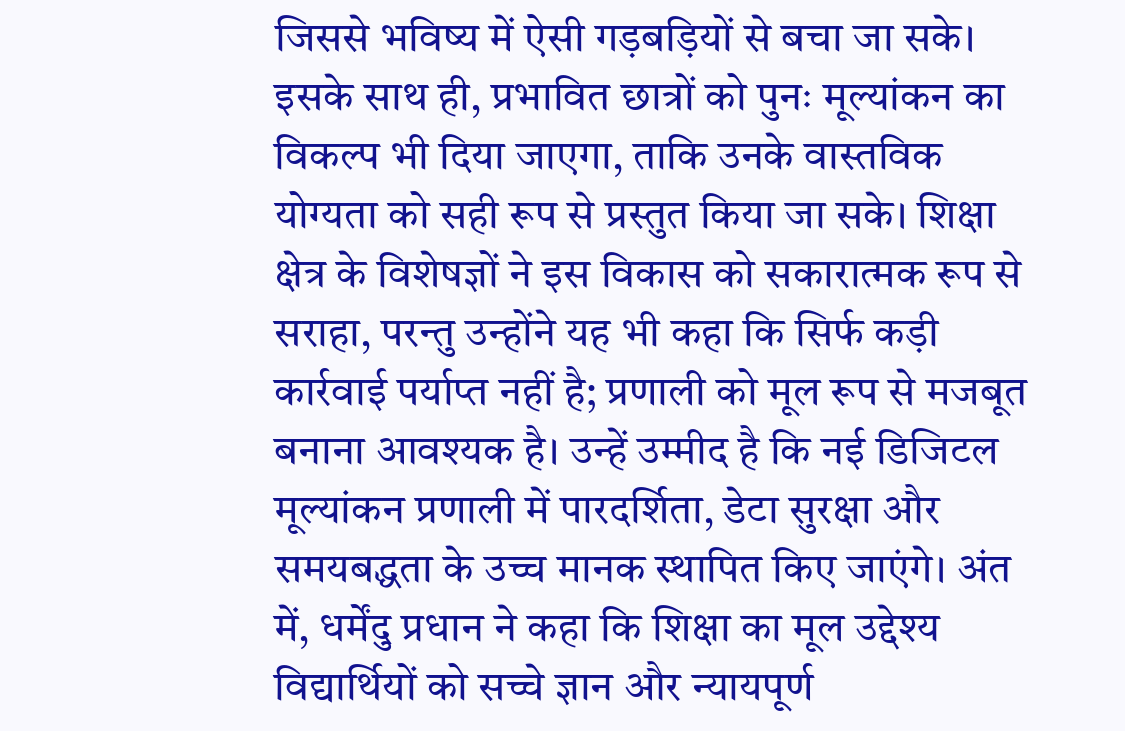जिससे भविष्य में ऐसी गड़बड़ियों से बचा जा सके। इसके साथ ही, प्रभावित छात्रों को पुनः मूल्यांकन का विकल्प भी दिया जाएगा, ताकि उनके वास्तविक योग्यता को सही रूप से प्रस्तुत किया जा सके। शिक्षा क्षेत्र के विशेषज्ञों ने इस विकास को सकारात्मक रूप से सराहा, परन्तु उन्होंने यह भी कहा कि सिर्फ कड़ी कार्रवाई पर्याप्त नहीं है; प्रणाली को मूल रूप से मजबूत बनाना आवश्यक है। उन्हें उम्मीद है कि नई डिजिटल मूल्यांकन प्रणाली में पारदर्शिता, डेटा सुरक्षा और समयबद्धता के उच्च मानक स्थापित किए जाएंगे। अंत में, धर्मेंदु प्रधान ने कहा कि शिक्षा का मूल उद्देश्य विद्यार्थियों को सच्चे ज्ञान और न्यायपूर्ण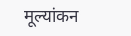मूल्यांकन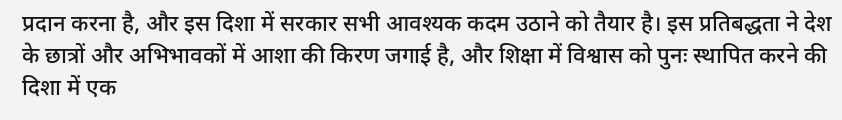प्रदान करना है, और इस दिशा में सरकार सभी आवश्यक कदम उठाने को तैयार है। इस प्रतिबद्धता ने देश के छात्रों और अभिभावकों में आशा की किरण जगाई है, और शिक्षा में विश्वास को पुनः स्थापित करने की दिशा में एक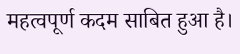महत्वपूर्ण कदम साबित हुआ है।